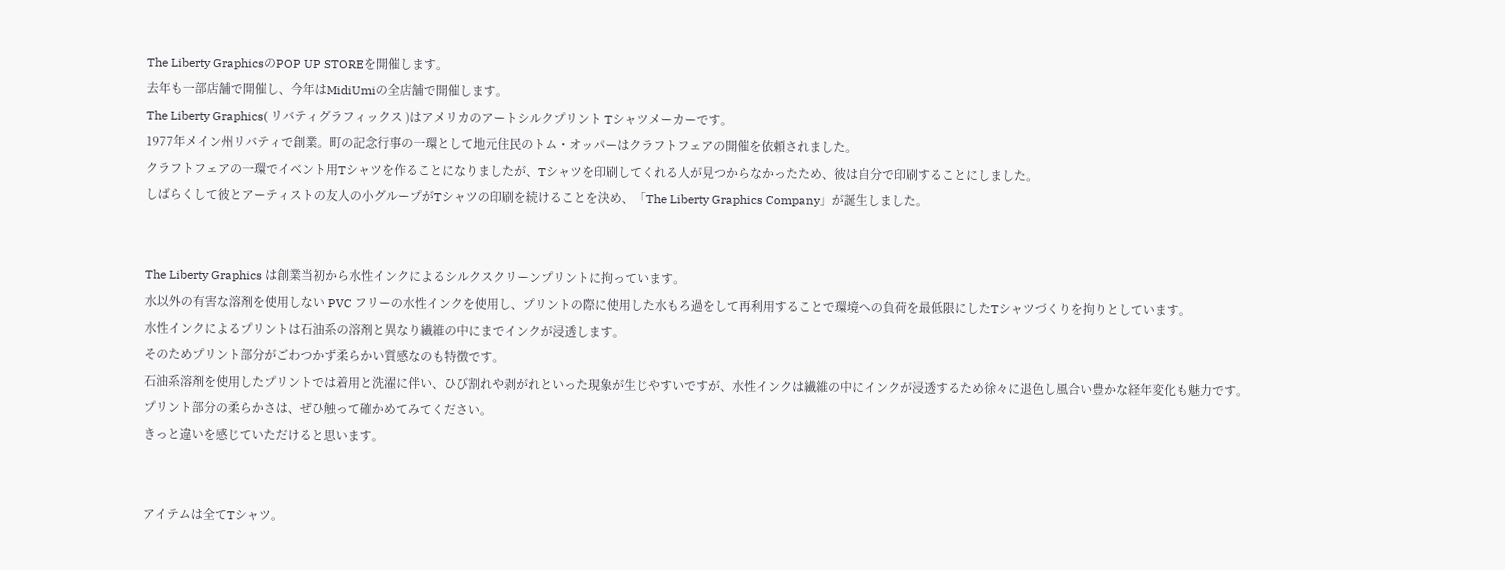The Liberty GraphicsのPOP UP STOREを開催します。
去年も一部店舗で開催し、今年はMidiUmiの全店舗で開催します。
The Liberty Graphics( リバティグラフィックス )はアメリカのアートシルクプリント Tシャツメーカーです。
1977年メイン州リバティで創業。町の記念行事の一環として地元住民のトム・オッパーはクラフトフェアの開催を依頼されました。
クラフトフェアの一環でイベント用Tシャツを作ることになりましたが、Tシャツを印刷してくれる人が見つからなかったため、彼は自分で印刷することにしました。
しばらくして彼とアーティストの友人の小グループがTシャツの印刷を続けることを決め、「The Liberty Graphics Company」が誕生しました。


The Liberty Graphics は創業当初から水性インクによるシルクスクリーンプリントに拘っています。
水以外の有害な溶剤を使用しない PVC フリーの水性インクを使用し、プリントの際に使用した水もろ過をして再利用することで環境への負荷を最低限にしたTシャツづくりを拘りとしています。
水性インクによるプリントは石油系の溶剤と異なり繊維の中にまでインクが浸透します。
そのためプリント部分がごわつかず柔らかい質感なのも特徴です。
石油系溶剤を使用したプリントでは着用と洗濯に伴い、ひび割れや剥がれといった現象が生じやすいですが、水性インクは繊維の中にインクが浸透するため徐々に退色し風合い豊かな経年変化も魅力です。
プリント部分の柔らかさは、ぜひ触って確かめてみてください。
きっと違いを感じていただけると思います。


アイテムは全てTシャツ。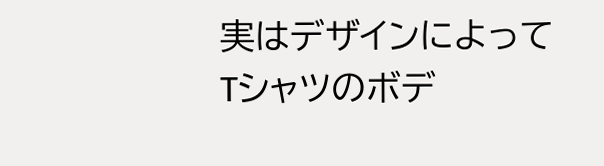実はデザインによってTシャツのボデ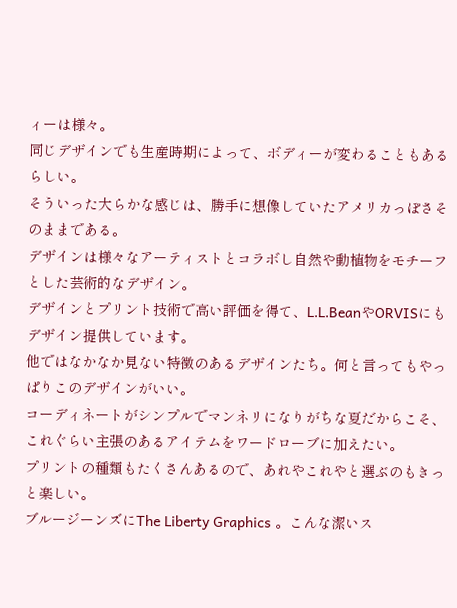ィーは様々。
同じデザインでも生産時期によって、ボディーが変わることもあるらしい。
そういった大らかな感じは、勝手に想像していたアメリカっぽさそのままである。
デザインは様々なアーティストとコラボし自然や動植物をモチーフとした芸術的なデザイン。
デザインとプリント技術で高い評価を得て、L.L.BeanやORVISにもデザイン提供しています。
他ではなかなか見ない特徴のあるデザインたち。何と言ってもやっぱりこのデザインがいい。
コーディネートがシンプルでマンネリになりがちな夏だからこそ、これぐらい主張のあるアイテムをワードローブに加えたい。
プリントの種類もたくさんあるので、あれやこれやと選ぶのもきっと楽しい。
ブルージーンズにThe Liberty Graphics 。こんな潔いス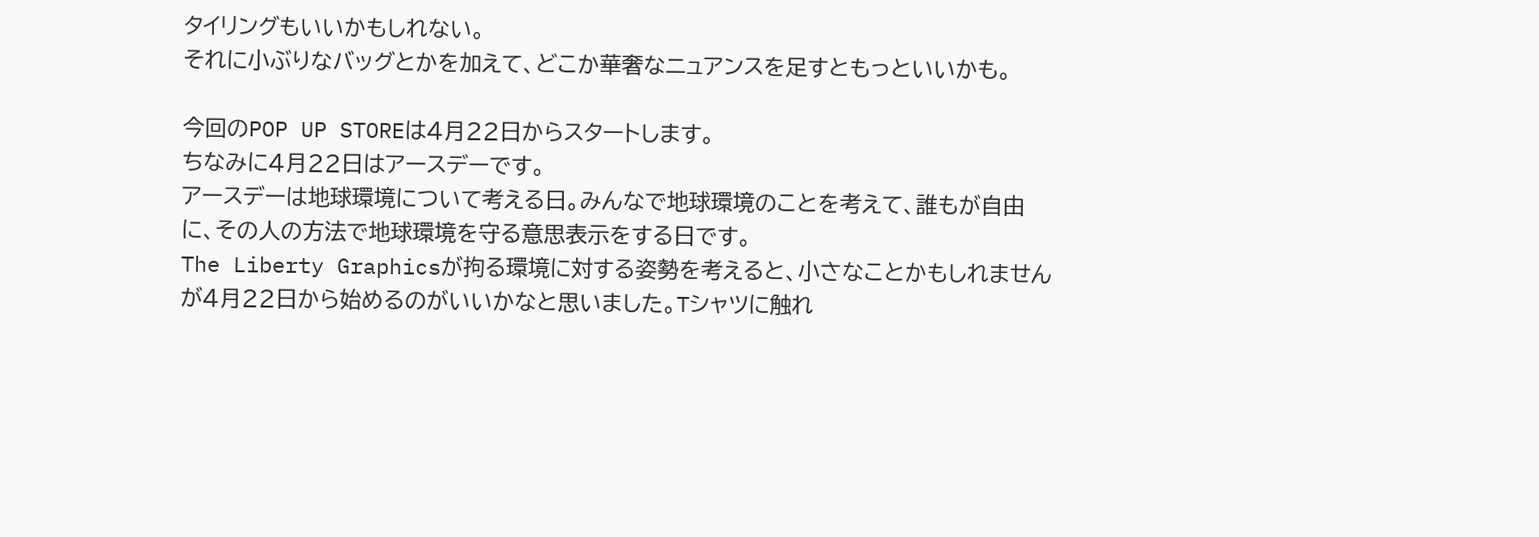タイリングもいいかもしれない。
それに小ぶりなバッグとかを加えて、どこか華奢なニュアンスを足すともっといいかも。

今回のPOP UP STOREは4月22日からスタートします。
ちなみに4月22日はアースデーです。
アースデーは地球環境について考える日。みんなで地球環境のことを考えて、誰もが自由に、その人の方法で地球環境を守る意思表示をする日です。
The Liberty Graphicsが拘る環境に対する姿勢を考えると、小さなことかもしれませんが4月22日から始めるのがいいかなと思いました。Tシャツに触れ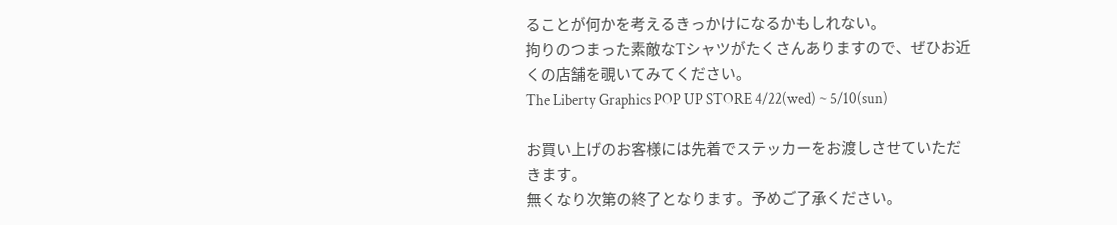ることが何かを考えるきっかけになるかもしれない。
拘りのつまった素敵なTシャツがたくさんありますので、ぜひお近くの店舗を覗いてみてください。
The Liberty Graphics POP UP STORE 4/22(wed) ~ 5/10(sun)

お買い上げのお客様には先着でステッカーをお渡しさせていただきます。
無くなり次第の終了となります。予めご了承ください。